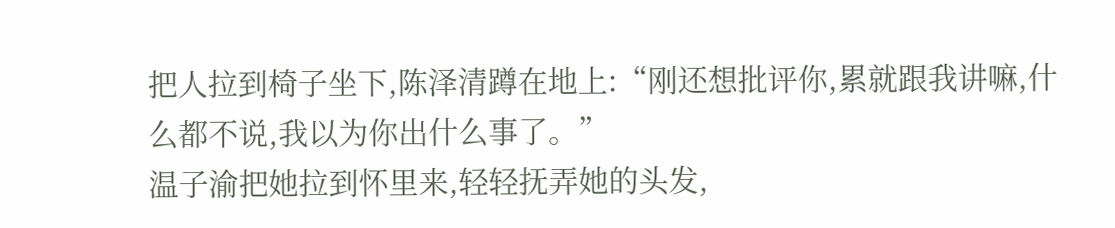把人拉到椅子坐下,陈泽清蹲在地上:“刚还想批评你,累就跟我讲嘛,什么都不说,我以为你出什么事了。”
温子渝把她拉到怀里来,轻轻抚弄她的头发,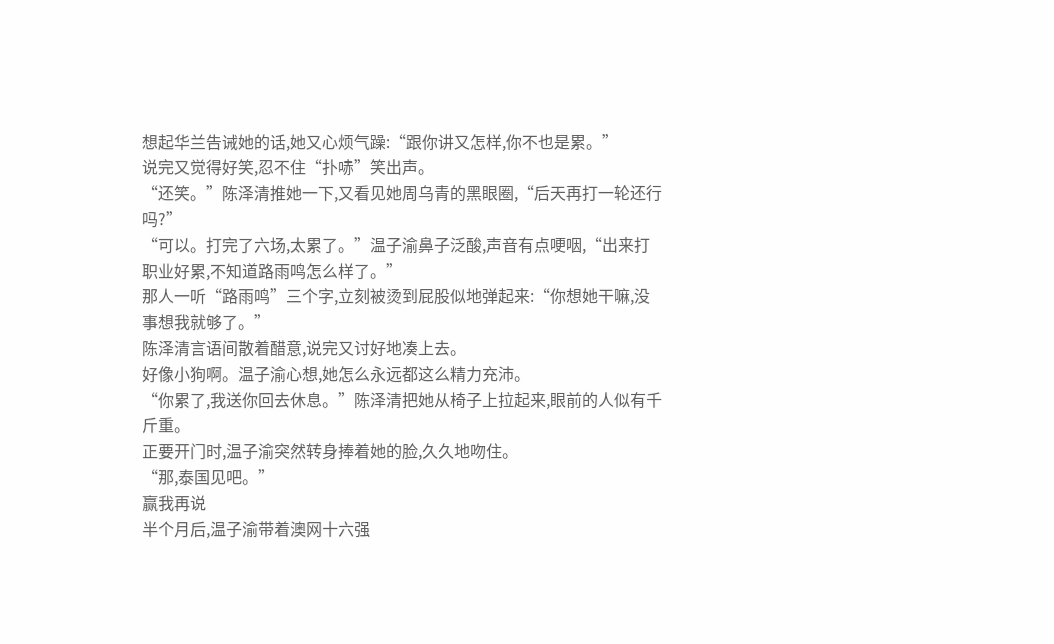想起华兰告诫她的话,她又心烦气躁:“跟你讲又怎样,你不也是累。”
说完又觉得好笑,忍不住“扑哧”笑出声。
“还笑。”陈泽清推她一下,又看见她周乌青的黑眼圈,“后天再打一轮还行吗?”
“可以。打完了六场,太累了。”温子渝鼻子泛酸,声音有点哽咽,“出来打职业好累,不知道路雨鸣怎么样了。”
那人一听“路雨鸣”三个字,立刻被烫到屁股似地弹起来:“你想她干嘛,没事想我就够了。”
陈泽清言语间散着醋意,说完又讨好地凑上去。
好像小狗啊。温子渝心想,她怎么永远都这么精力充沛。
“你累了,我送你回去休息。”陈泽清把她从椅子上拉起来,眼前的人似有千斤重。
正要开门时,温子渝突然转身捧着她的脸,久久地吻住。
“那,泰国见吧。”
赢我再说
半个月后,温子渝带着澳网十六强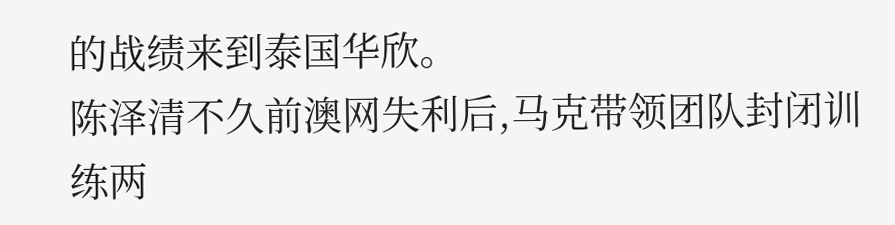的战绩来到泰国华欣。
陈泽清不久前澳网失利后,马克带领团队封闭训练两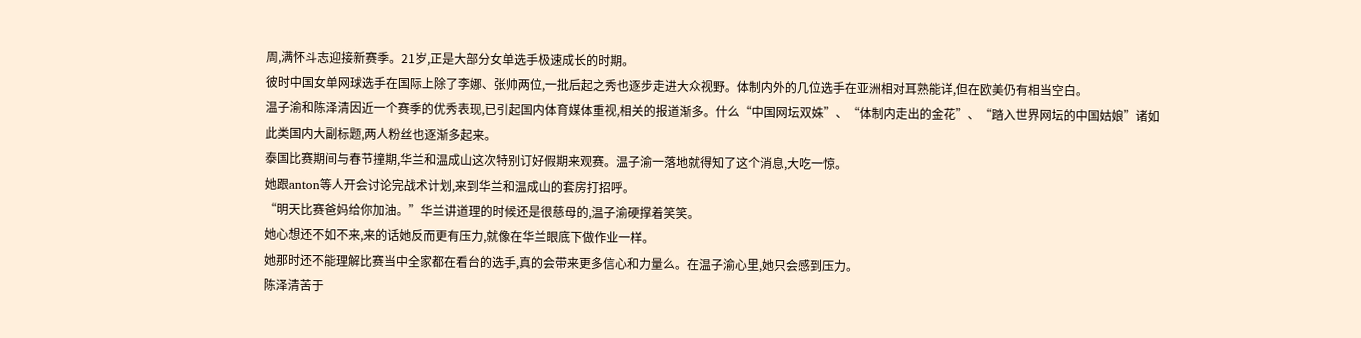周,满怀斗志迎接新赛季。21岁,正是大部分女单选手极速成长的时期。
彼时中国女单网球选手在国际上除了李娜、张帅两位,一批后起之秀也逐步走进大众视野。体制内外的几位选手在亚洲相对耳熟能详,但在欧美仍有相当空白。
温子渝和陈泽清因近一个赛季的优秀表现,已引起国内体育媒体重视,相关的报道渐多。什么“中国网坛双姝”、“体制内走出的金花”、“踏入世界网坛的中国姑娘”诸如此类国内大副标题,两人粉丝也逐渐多起来。
泰国比赛期间与春节撞期,华兰和温成山这次特别订好假期来观赛。温子渝一落地就得知了这个消息,大吃一惊。
她跟anton等人开会讨论完战术计划,来到华兰和温成山的套房打招呼。
“明天比赛爸妈给你加油。”华兰讲道理的时候还是很慈母的,温子渝硬撑着笑笑。
她心想还不如不来,来的话她反而更有压力,就像在华兰眼底下做作业一样。
她那时还不能理解比赛当中全家都在看台的选手,真的会带来更多信心和力量么。在温子渝心里,她只会感到压力。
陈泽清苦于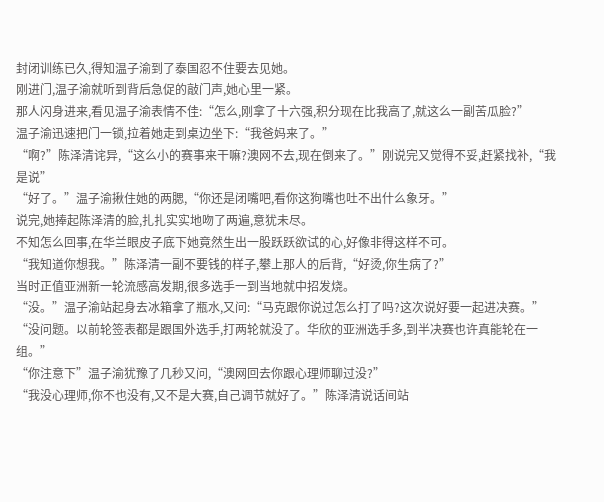封闭训练已久,得知温子渝到了泰国忍不住要去见她。
刚进门,温子渝就听到背后急促的敲门声,她心里一紧。
那人闪身进来,看见温子渝表情不佳:“怎么,刚拿了十六强,积分现在比我高了,就这么一副苦瓜脸?”
温子渝迅速把门一锁,拉着她走到桌边坐下:“我爸妈来了。”
“啊?”陈泽清诧异,“这么小的赛事来干嘛?澳网不去,现在倒来了。”刚说完又觉得不妥,赶紧找补,“我是说”
“好了。”温子渝揪住她的两腮,“你还是闭嘴吧,看你这狗嘴也吐不出什么象牙。”
说完,她捧起陈泽清的脸,扎扎实实地吻了两遍,意犹未尽。
不知怎么回事,在华兰眼皮子底下她竟然生出一股跃跃欲试的心,好像非得这样不可。
“我知道你想我。”陈泽清一副不要钱的样子,攀上那人的后背,“好烫,你生病了?”
当时正值亚洲新一轮流感高发期,很多选手一到当地就中招发烧。
“没。”温子渝站起身去冰箱拿了瓶水,又问:“马克跟你说过怎么打了吗?这次说好要一起进决赛。”
“没问题。以前轮签表都是跟国外选手,打两轮就没了。华欣的亚洲选手多,到半决赛也许真能轮在一组。”
“你注意下”温子渝犹豫了几秒又问,“澳网回去你跟心理师聊过没?”
“我没心理师,你不也没有,又不是大赛,自己调节就好了。”陈泽清说话间站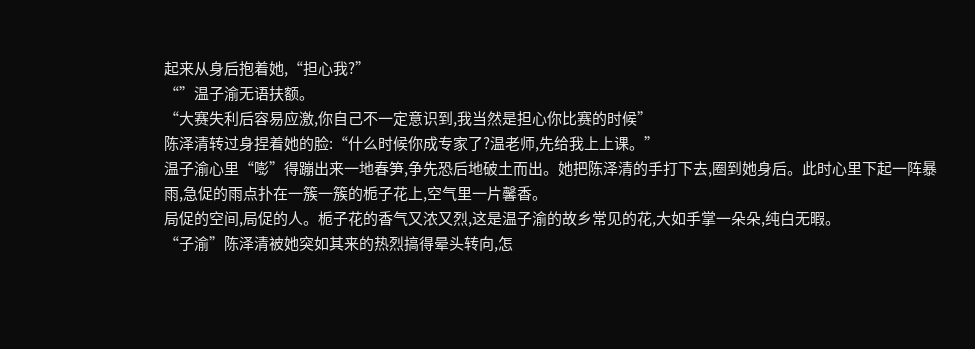起来从身后抱着她,“担心我?”
“”温子渝无语扶额。
“大赛失利后容易应激,你自己不一定意识到,我当然是担心你比赛的时候”
陈泽清转过身捏着她的脸:“什么时候你成专家了?温老师,先给我上上课。”
温子渝心里“嘭”得蹦出来一地春笋,争先恐后地破土而出。她把陈泽清的手打下去,圈到她身后。此时心里下起一阵暴雨,急促的雨点扑在一簇一簇的栀子花上,空气里一片馨香。
局促的空间,局促的人。栀子花的香气又浓又烈,这是温子渝的故乡常见的花,大如手掌一朵朵,纯白无暇。
“子渝”陈泽清被她突如其来的热烈搞得晕头转向,怎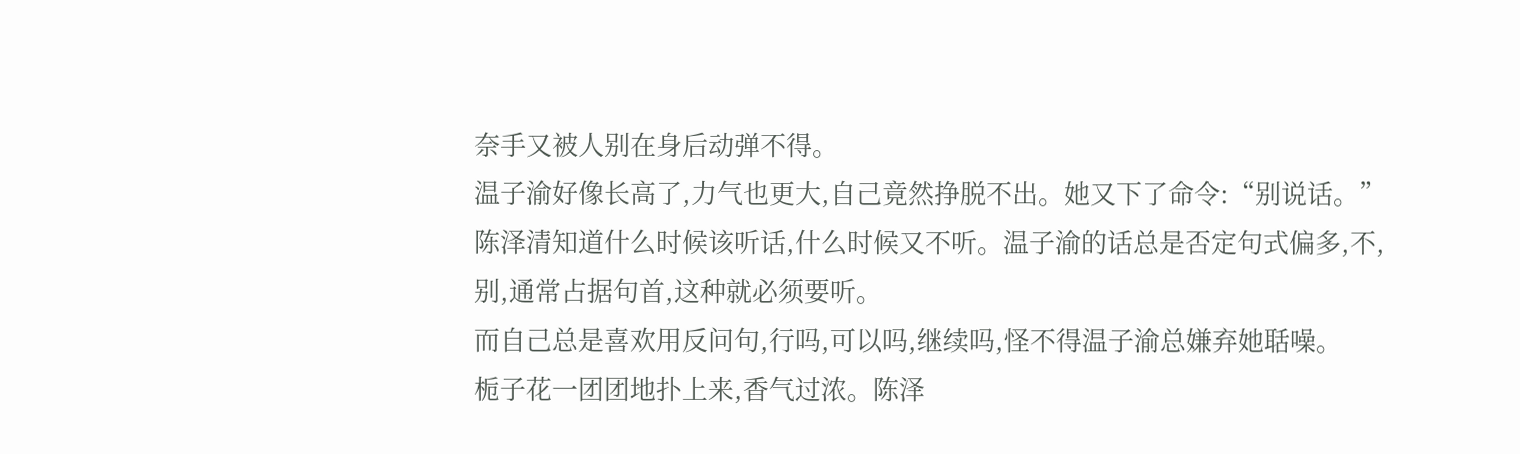奈手又被人别在身后动弹不得。
温子渝好像长高了,力气也更大,自己竟然挣脱不出。她又下了命令:“别说话。”
陈泽清知道什么时候该听话,什么时候又不听。温子渝的话总是否定句式偏多,不,别,通常占据句首,这种就必须要听。
而自己总是喜欢用反问句,行吗,可以吗,继续吗,怪不得温子渝总嫌弃她聒噪。
栀子花一团团地扑上来,香气过浓。陈泽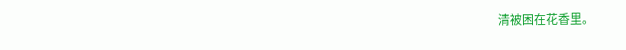清被困在花香里。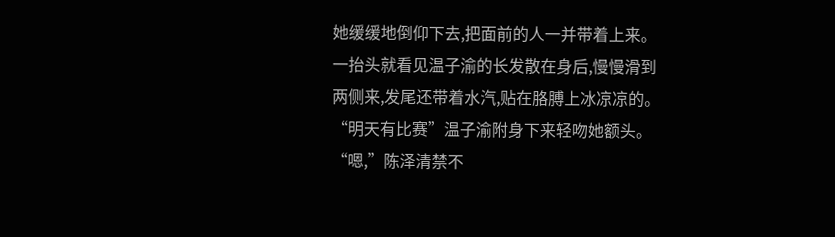她缓缓地倒仰下去,把面前的人一并带着上来。一抬头就看见温子渝的长发散在身后,慢慢滑到两侧来,发尾还带着水汽,贴在胳膊上冰凉凉的。
“明天有比赛”温子渝附身下来轻吻她额头。
“嗯,”陈泽清禁不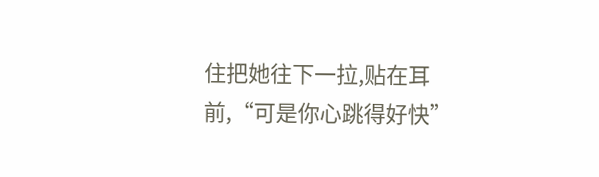住把她往下一拉,贴在耳前,“可是你心跳得好快”